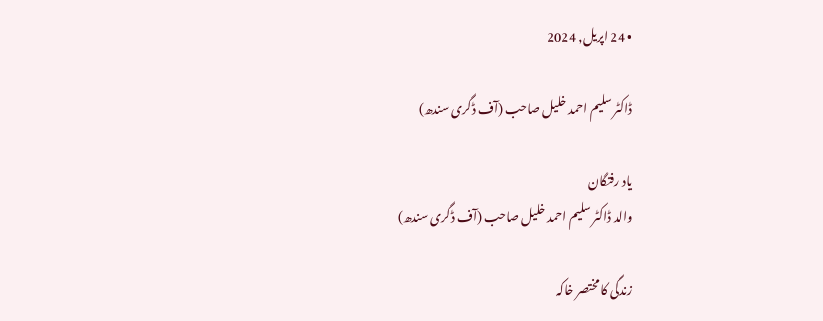• 24 اپریل, 2024

ڈاکٹر سلیم احمد خلیل صاحب (آف ڈگری سندھ)

یاد رفتگان
والد ڈاکٹر سلیم احمد خلیل صاحب (آف ڈگری سندھ)

زندگی کا مختصر خاکہ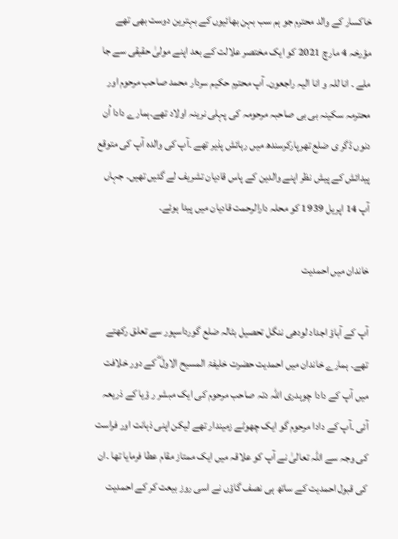خاکسار کے والد محترم جو ہم سب بہن بھائیوں کے بہترین دوست بھی تھے مؤرخہ 4 مارچ 2021 کو ایک مختصر علالت کے بعد اپنے مولیٰ حقیقی سے جا ملے ۔ انا للہ و انا الیہ راجعون۔ آپ محترم حکیم سردار محمد صاحب مرحوم اور محترمہ سکینہ بی بی صاحبہ مرحومہ کی پہلی نرینہ اولاد تھے۔ہمارے دادا اُن دنوں ڈگر ی ضلع تھرپارکرسندھ میں رہائش پذیر تھے ۔آپ کی والدہ آپ کی متوقع پیدائش کے پیش نظر اپنے والدین کے پاس قادیان تشریف لے گئیں تھیں۔ جہاں آپ 14 اپریل 1939 کو محلہ دارالرحمت قادیان میں پیدا ہوئے۔

خاندان میں احمدیت

آپ کے آباؤ اجداد لودھی ننگل تحصیل بٹالہ ضلع گورداسپور سے تعلق رکھتے تھے۔ ہمارے خاندان میں احمدیت حضرت خلیفۃ المسیح الاول ؓ کے دور خلافت میں آپ کے دادا چوہدری اللہ دتہ صاحب مرحوم کی ایک مبشر ر ؤیا کے ذریعہ آئی ۔آپ کے دادا مرحوم گو ایک چھوٹے زمیندار تھے لیکن اپنی ذہانت اور فراست کی وجہ سے اللہ تعالیٰ نے آپ کو علاقہ میں ایک ممتاز مقام عطا فرمایا تھا ۔ان کی قبول احمدیت کے ساتھ ہی نصف گاؤں نے اسی روز بیعت کر کے احمدیت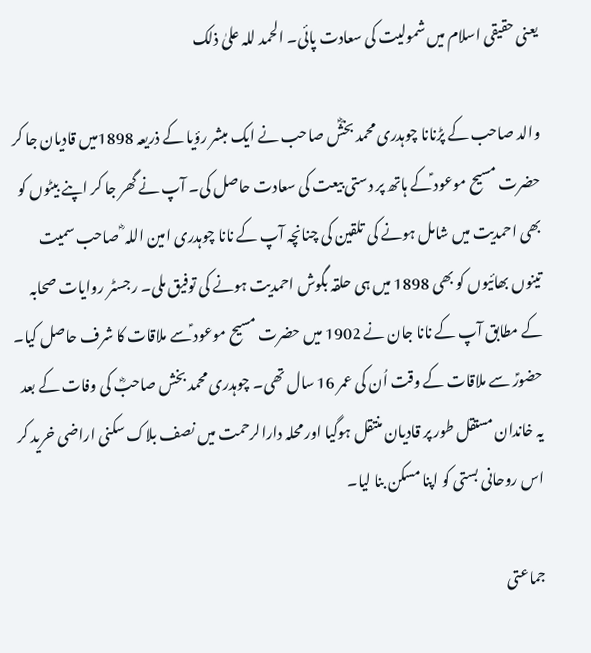یعنی حقیقی اسلام میں شمولیت کی سعادت پائی۔ الحمد للہ علیٰ ذلک

والد صاحب کے پڑنانا چوہدری محمد بخشؓ صاحب نے ایک مبشر رؤیا کے ذریعہ 1898میں قادیان جا کر حضرت مسیح موعود ؑکے ہاتھ پر دستی بیعت کی سعادت حاصل کی۔ آپ نے گھر جا کر اپنے بیٹوں کو بھی احمدیت میں شامل ہونے کی تلقین کی چنانچہ آپ کے نانا چوہدری امین اللہ ؓ صاحب سمیت تینوں بھائیوں کو بھی 1898 میں ہی حلقہ بگوش احمدیت ہونے کی توفیق ملی۔ رجسٹر روایات صحابہ کے مطابق آپ کے نانا جان نے 1902 میں حضرت مسیح موعود ؑسے ملاقات کا شرف حاصل کیا۔ حضورؑ سے ملاقات کے وقت اُن کی عمر 16 سال تھی۔ چوہدری محمد بخش صاحبؓ کی وفات کے بعد یہ خاندان مستقل طور پر قادیان منتقل ہوگیا اور محلہ دارالرحمت میں نصف بلاک سکنی اراضی خرید کر اس روحانی بستی کو اپنا مسکن بنا لیا۔

جماعتی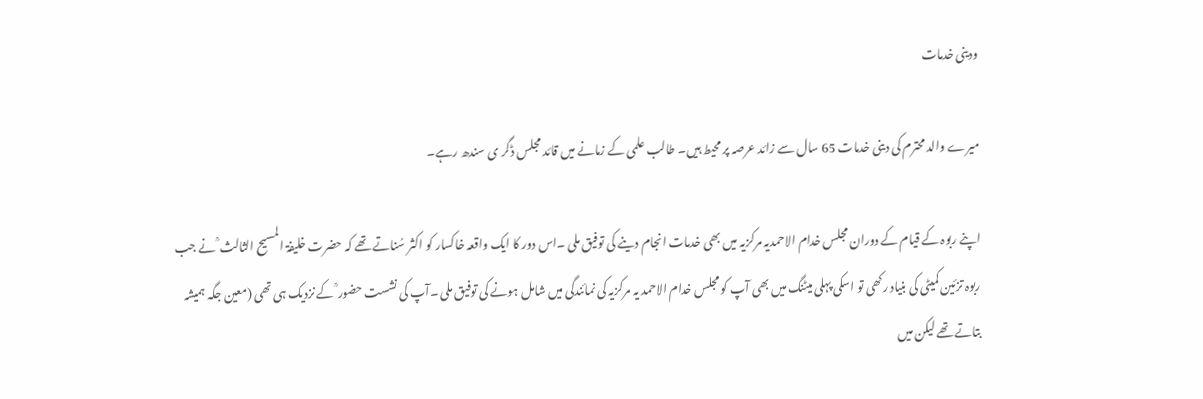ودینی خدمات

میرے والد محترم کی دینی خدمات 65 سال سے زائد عرصہ پر محیط ہیں۔ طالب علمی کے زمانے میں قائد مجلس ڈگر ی سندھ رہے۔

اپنے ربوہ کے قیام کے دوران مجلس خدام الاحمدیہ مرکزیہ میں بھی خدمات انجام دینے کی توفیق ملی ۔اس دور کا ایک واقعہ خاکسار کو اکثر سُناتے تھے کہ حضرت خلیفۃ المسیح الثالث ؒ نے جب ربوہ تزئین کمیٹی کی بنیاد رکھی تو اسکی پہلی میٹنگ میں بھی آپ کو مجلس خدام الاحمد یہ مرکزیہ کی نمائندگی میں شامل ہونے کی توفیق ملی ۔آپ کی نشست حضور ؒ کے نزدیک ہی تھی (معین جگہ ہمیشہ بتاتے تھے لیکن میں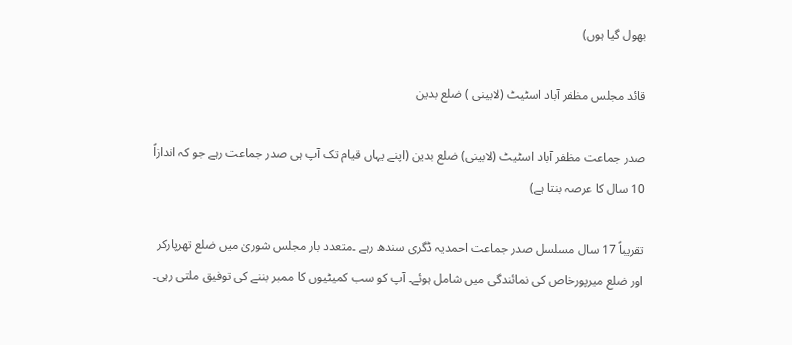بھول گیا ہوں)

قائد مجلس مظفر آباد اسٹیٹ (لابینی ) ضلع بدین

صدر جماعت مظفر آباد اسٹیٹ (لابینی) ضلع بدین (اپنے یہاں قیام تک آپ ہی صدر جماعت رہے جو کہ اندازاً 10 سال کا عرصہ بنتا ہے)

تقریباً 17 سال مسلسل صدر جماعت احمدیہ ڈگری سندھ رہے ۔متعدد بار مجلس شوریٰ میں ضلع تھرپارکر اور ضلع میرپورخاص کی نمائندگی میں شامل ہوئے۔ آپ کو سب کمیٹیوں کا ممبر بننے کی توفیق ملتی رہی۔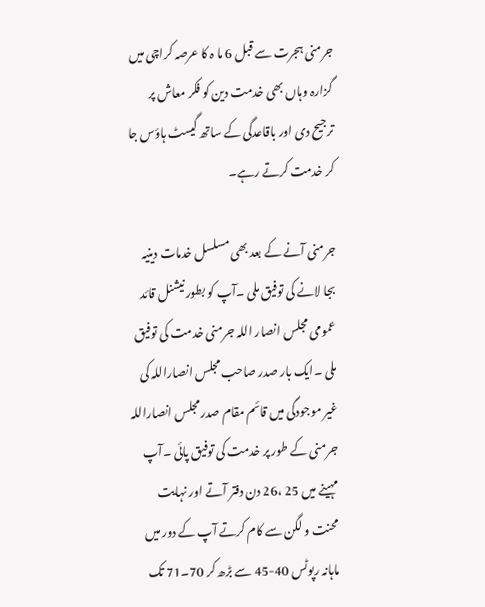جرمنی ہجرت سے قبل 6 ما ہ کا عرصہ کراچی میں گزارہ وہاں بھی خدمت دین کو فکر معاش پر ترجیح دی اور باقاعدگی کے ساتھ گیسٹ ہاؤس جا کر خدمت کرتے رہے۔

جرمنی آنے کے بعد بھی مسلسل خدمات دینیہ بجا لانے کی توفیق ملی ۔آپ کو بطور نیشنل قائد عمومی مجلس انصار اللہ جرمنی خدمت کی توفیق ملی ۔ایک بار صدر صاحب مجلس انصاراللہ کی غیر موجودگی میں قائم مقام صدر مجلس انصاراللہ جرمنی کے طور پر خدمت کی توفیق پائی ۔آپ مہینے میں 25 ،26 دن دفتر آتے اور نہایت محنت و لگن سے کام کرتے آپ کے دور میں ماہانہ رپوٹس 40-45 سے بڑھ کر 70۔71 تک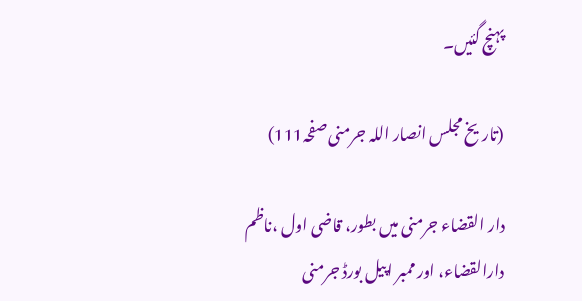پہنچ گئیں۔

(تاریخ مجلس انصار اللہ جرمنی صفحہ111)

دار القضاء جرمنی میں بطور، قاضی اول ،ناظم دارالقضاء، اور ممبر اپیل بورڈ جرمنی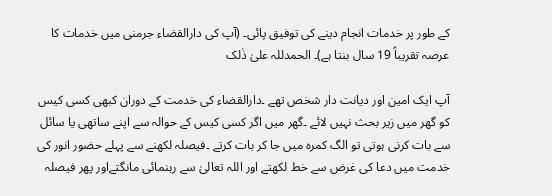کے طور پر خدمات انجام دینے کی توفیق پائی۔ (آپ کی دارالقضاء جرمنی میں خدمات کا عرصہ تقریباً 19 سال بنتا ہے)۔ الحمدللہ علیٰ ذٰلک

آپ ایک امین اور دیانت دار شخص تھے ۔دارالقضاء کی خدمت کے دوران کبھی کسی کیس کو گھر میں زیر بحث نہیں لائے ۔گھر میں اگر کسی کیس کے حوالہ سے اپنے ساتھی یا سائل سے بات کرنی ہوتی تو الگ کمرہ میں جا کر بات کرتے ۔فیصلہ لکھنے سے پہلے حضور انور کی خدمت میں دعا کی غرض سے خط لکھتے اور اللہ تعالیٰ سے رہنمائی مانگتےاور پھر فیصلہ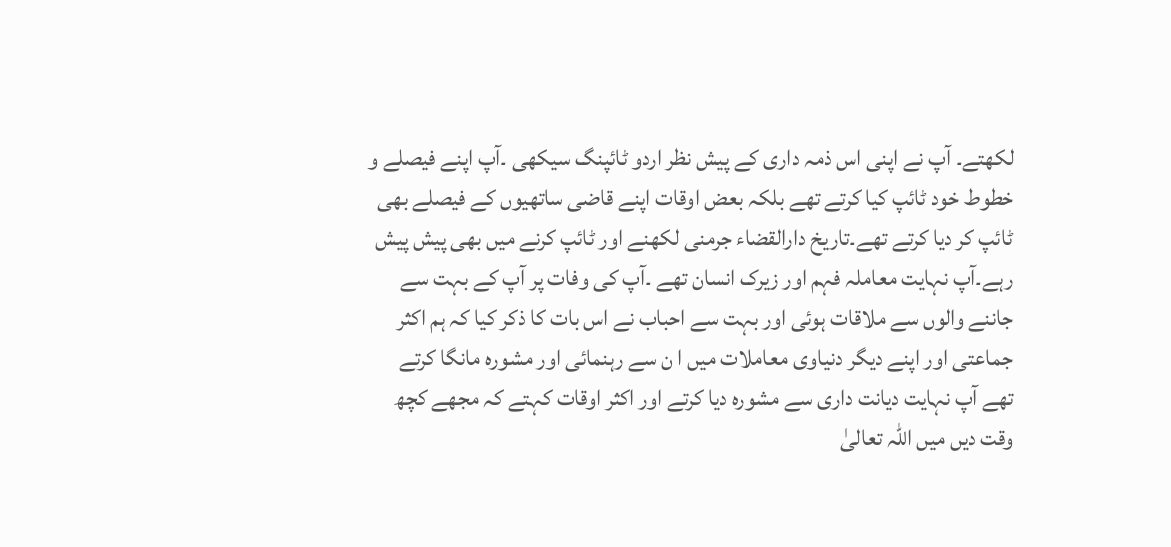لکھتے۔ آپ نے اپنی اس ذمہ داری کے پیش نظر اردو ٹائپنگ سیکھی ۔آپ اپنے فیصلے و خطوط خود ٹائپ کیا کرتے تھے بلکہ بعض اوقات اپنے قاضی ساتھیوں کے فیصلے بھی ٹائپ کر دیا کرتے تھے۔تاریخ دارالقضاء جرمنی لکھنے اور ٹائپ کرنے میں بھی پیش پیش رہے۔آپ نہایت معاملہ فہم اور زیرک انسان تھے ۔آپ کی وفات پر آپ کے بہت سے جاننے والوں سے ملاقات ہوئی اور بہت سے احباب نے اس بات کا ذکر کیا کہ ہم اکثر جماعتی اور اپنے دیگر دنیاوی معاملات میں ا ن سے رہنمائی اور مشورہ مانگا کرتے تھے آپ نہایت دیانت داری سے مشورہ دیا کرتے اور اکثر اوقات کہتے کہ مجھے کچھ وقت دیں میں اللہ تعالیٰ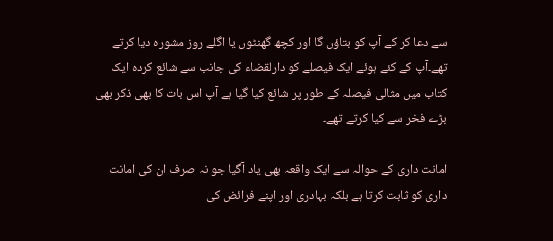سے دعا کر کے آپ کو بتاؤں گا اور کچھ گھنٹوں یا اگلے روز مشورہ دیا کرتے تھے۔آپ کے کئے ہوئے ایک فیصلے کو دارلقضاء کی جانب سے شائع کردہ ایک کتاب میں مثالی فیصلہ کے طور پر شائع کیا گیا ہے آپ اس بات کا بھی ذکر بھی بڑے فخر سے کیا کرتے تھے۔

امانت داری کے حوالہ سے ایک واقعہ بھی یاد آگیا جو نہ صرف ان کی امانت داری کو ثابت کرتا ہے بلکہ بہادری اور اپنے فرائض کی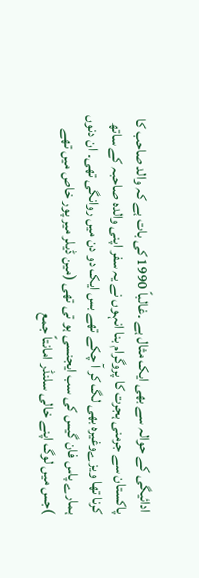ادائیگی کے حوالہ سے بھی ایک مثال ہے ۔غالباً 1990 کی بات ہے کہ والد صاحب کا پاکستان سے جرمنی ہجرت کا پروگرام بنا انہوں نے یہ سفر اپنی والدہ صاحبہ کے ساتھ کرنا تھا ویزےوغیرہ بھی لگ کر آ چکے تھے بس ایک دو دن میں روانگی تھی۔ ان دنوں ہمارے پاس فان گیس کی سب ایجنسی ہو تی تھی (مین ڈیلر میر پور خاص میں تھے )جس میں لوگ اپنے خالی سلنڈر امانتاً جمع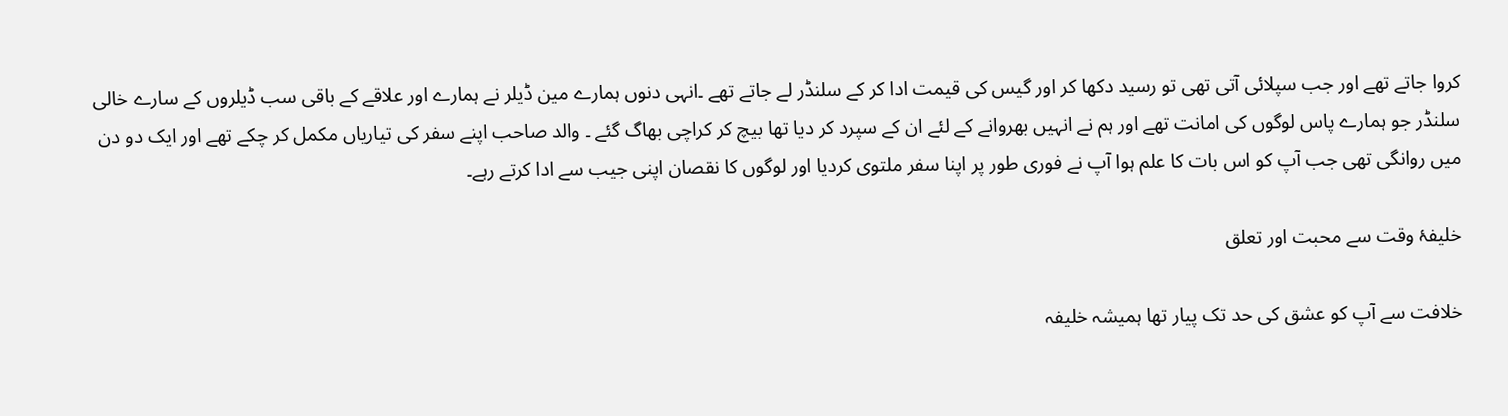کروا جاتے تھے اور جب سپلائی آتی تھی تو رسید دکھا کر اور گیس کی قیمت ادا کر کے سلنڈر لے جاتے تھے ۔انہی دنوں ہمارے مین ڈیلر نے ہمارے اور علاقے کے باقی سب ڈیلروں کے سارے خالی سلنڈر جو ہمارے پاس لوگوں کی امانت تھے اور ہم نے انہیں بھروانے کے لئے ان کے سپرد کر دیا تھا بیچ کر کراچی بھاگ گئے ۔ والد صاحب اپنے سفر کی تیاریاں مکمل کر چکے تھے اور ایک دو دن میں روانگی تھی جب آپ کو اس بات کا علم ہوا آپ نے فوری طور پر اپنا سفر ملتوی کردیا اور لوگوں کا نقصان اپنی جیب سے ادا کرتے رہے۔

خلیفۂ وقت سے محبت اور تعلق

خلافت سے آپ کو عشق کی حد تک پیار تھا ہمیشہ خلیفہ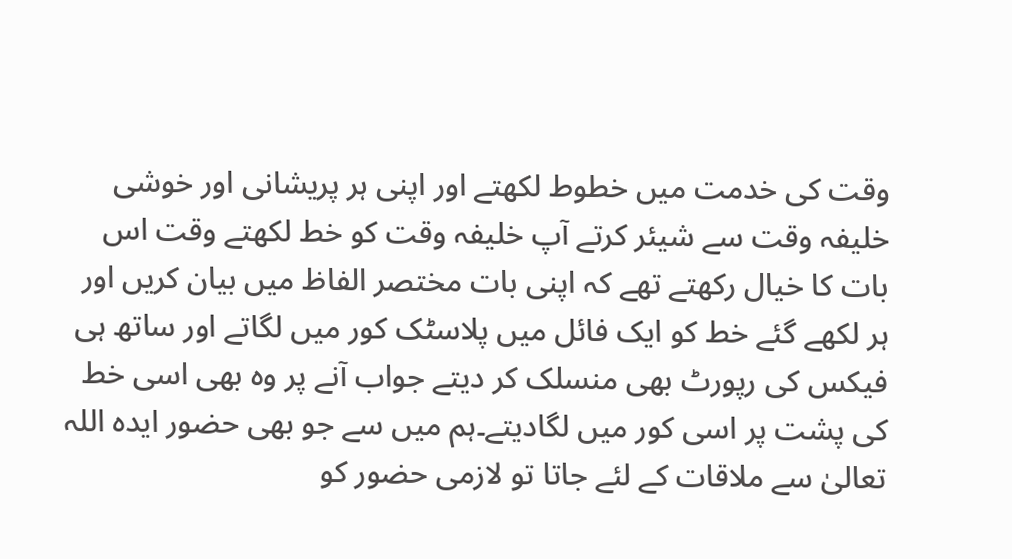وقت کی خدمت میں خطوط لکھتے اور اپنی ہر پریشانی اور خوشی خلیفہ وقت سے شیئر کرتے آپ خلیفہ وقت کو خط لکھتے وقت اس بات کا خیال رکھتے تھے کہ اپنی بات مختصر الفاظ میں بیان کریں اور ہر لکھے گئے خط کو ایک فائل میں پلاسٹک کور میں لگاتے اور ساتھ ہی فیکس کی رپورٹ بھی منسلک کر دیتے جواب آنے پر وہ بھی اسی خط کی پشت پر اسی کور میں لگادیتے۔ہم میں سے جو بھی حضور ایدہ اللہ تعالیٰ سے ملاقات کے لئے جاتا تو لازمی حضور کو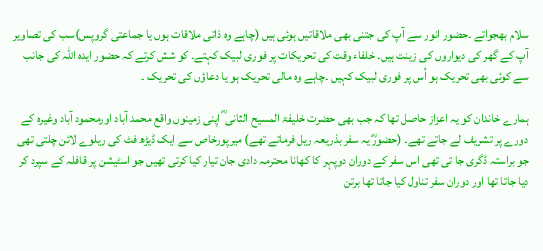سلام بھجواتے ۔حضور انور سے آپ کی جتنی بھی ملاقاتیں ہوئی ہیں (چاہے وہ ذاتی ملاقات ہوں یا جماعتی گروپس)سب کی تصاویر آپ کے گھر کی دیواروں کی زینت ہیں۔ خلفاء وقت کی تحریکات پر فوری لبیک کہتے۔ کو شش کرتے کہ حضور ایدہ اللہ کی جانب سے کوئی بھی تحریک ہو اُس پر فوری لبیک کہیں ۔چاہے وہ مالی تحریک ہو یا دعاؤں کی تحریک ۔

ہمارے خاندان کو یہ اعزاز حاصل تھا کہ جب بھی حضرت خلیفۃ المسیح الثانی ؓ اپنی زمینوں واقع محمد آباد اورمحمود آباد وغیرہ کے دورے پر تشریف لے جاتے تھے۔ (حضورؓ یہ سفر بذریعہ ریل فرماتے تھے) میرپورخاص سے ایک ڈیڑھ فٹ کی ریلوے لائن چلتی تھی جو براستہ ڈگری جا تی تھی اس سفر کے دوران دوپہر کا کھانا محترمہ دادی جان تیار کیا کرتی تھیں جو اسٹیشن پر قافلہ کے سپرد کر دیا جاتا تھا اور دوران سفر تناول کیا جاتا تھا برتن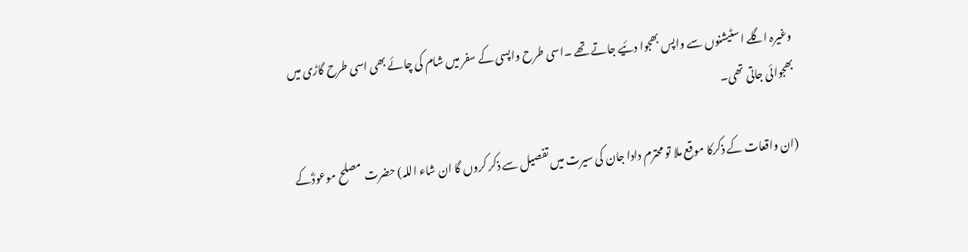وغیرہ اگلے اسٹیشنوں سے واپس بھجوا دئیے جاتے تھے ۔اسی طرح واپسی کے سفر میں شام کی چائے بھی اسی طرح گاڑی میں بھجوائی جاتی تھی۔

(ان واقعات کے ذکرکا موقع ملا تو محترم دادا جان کی سیرت میں تفصیل سے ذکر کروں گا ان شاء اللہ) حضرت مصلح موعودؓکے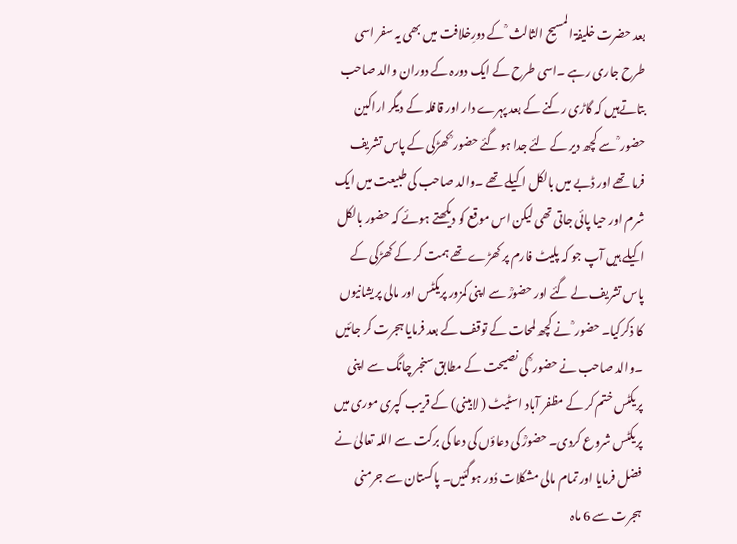بعد حضرت خلیفۃ المسیح الثالث ؒ کے دورِخلافت میں بھی یہ سفر اسی طرح جاری رہے ۔اسی طرح کے ایک دورہ کے دوران والد صاحب بتاتےہیں کہ گاڑی رکنے کے بعد پہرے دار اور قافلہ کے دیگر اراکین حضور ؒ سے کچھ دیر کے لئے جدا ہو گئے حضور ؒ کھڑکی کے پاس تشریف فرما تھے اور ڈبے میں بالکل اکیلے تھے ۔والد صاحب کی طبیعت میں ایک شرم اور حیا پائی جاتی تھی لیکن اس موقع کو دیکھتے ہوئے کہ حضور بالکل اکیلے ہیں آپ جو کہ پلیٹ فارم پر کھڑے تھے ہمت کر کے کھڑکی کے پاس تشریف لے گئے اور حضورؒ سے اپنی کمزور پریکٹس اور مالی پریشانیوں کا ذکرکیا۔ حضور ؒ نے کچھ لمحات کے توقف کے بعد فرمایا ہجرت کر جائیں ۔والد صاحب نے حضور ؒ کی نصیحت کے مطابق سنجر چانگ سے اپنی پریکٹس ختم کر کے مظفر آباد اسٹیٹ ( لابینی) کے قریب کپری موری میں پریکٹس شروع کردی۔ حضورؒ کی دعاؤں کی دعا کی برکت سے اللہ تعالیٰ نے فضل فرمایا اور تمام مالی مشکلات دُور ہوگئیں۔ پاکستان سے جرمنی ہجرت سے 6 ماہ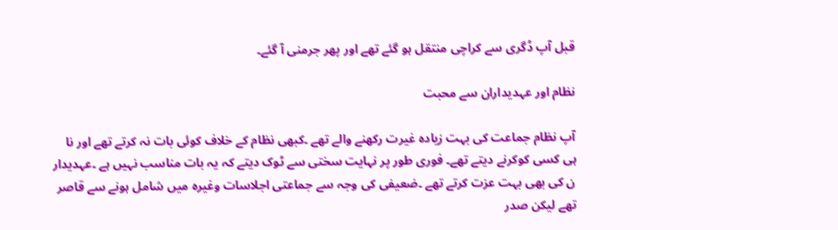قبل آپ ڈگری سے کراچی منتقل ہو گئے تھے اور پھر جرمنی آ گئے۔

نظام اور عہدیداران سے محبت

آپ نظام جماعت کی بہت زیادہ غیرت رکھنے والے تھے ۔کبھی نظام کے خلاف کوئی بات نہ کرتے تھے اور نا ہی کسی کوکرنے دیتے تھے۔ فوری طور پر نہایت سختی سے ٹوک دیتے کہ یہ بات مناسب نہیں ہے ۔عہدیدار ن کی بھی بہت عزت کرتے تھے ۔ضعیفی کی وجہ سے جماعتی اجلاسات وغیرہ میں شامل ہونے سے قاصر تھے لیکن صدر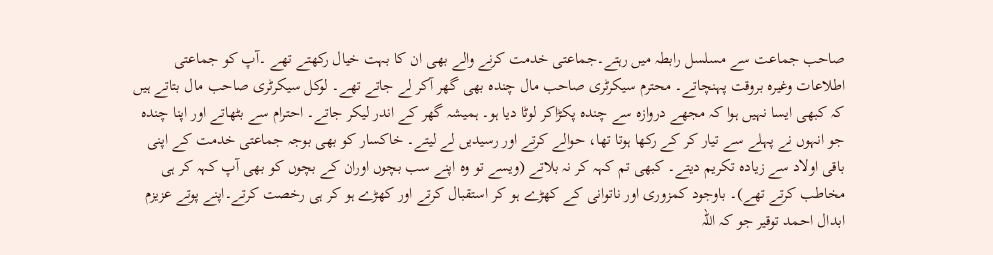صاحب جماعت سے مسلسل رابطہ میں رہتے۔جماعتی خدمت کرنے والے بھی ان کا بہت خیال رکھتے تھے ۔آپ کو جماعتی اطلاعات وغیرہ بروقت پہنچاتے۔ محترم سیکرٹری صاحب مال چندہ بھی گھر آکر لے جاتے تھے۔ لوکل سیکرٹری صاحب مال بتاتے ہیں کہ کبھی ایسا نہیں ہوا کہ مجھے دروازہ سے چندہ پکڑاکر لوٹا دیا ہو۔ ہمیشہ گھر کے اندر لیکر جاتے۔ احترام سے بٹھاتے اور اپنا چندہ جو انہوں نے پہلے سے تیار کر کے رکھا ہوتا تھا، حوالے کرتے اور رسیدیں لے لیتے۔ خاکسار کو بھی بوجہ جماعتی خدمت کے اپنی باقی اولاد سے زیادہ تکریم دیتے۔ کبھی تم کہہ کر نہ بلاتے (ویسے تو وہ اپنے سب بچوں اوران کے بچوں کو بھی آپ کہہ کر ہی مخاطب کرتے تھے)۔ باوجود کمزوری اور ناتوانی کے کھڑے ہو کر استقبال کرتے اور کھڑے ہو کر ہی رخصت کرتے۔اپنے پوتے عزیزم ابدال احمد توقیر جو کہ اللہ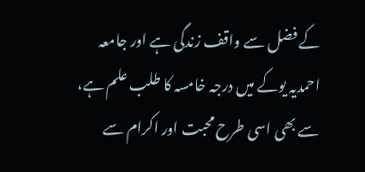کے فضل سے واقف زندگی ہے اور جامعہ احمدیہ یوکے میں درجہ خامسہ کا طلب علم ہے، سے بھی اسی طرح محبت اور اکرام سے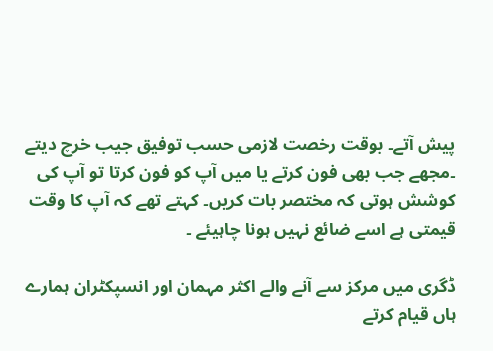پیش آتے۔ بوقت رخصت لازمی حسب توفیق جیب خرچ دیتے ۔مجھے جب بھی فون کرتے یا میں آپ کو فون کرتا تو آپ کی کوشش ہوتی کہ مختصر بات کریں۔ کہتے تھے کہ آپ کا وقت قیمتی ہے اسے ضائع نہیں ہونا چاہیئے ۔

ڈگری میں مرکز سے آنے والے اکثر مہمان اور انسپکٹران ہمارے ہاں قیام کرتے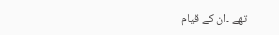تھے ۔ان کے قیام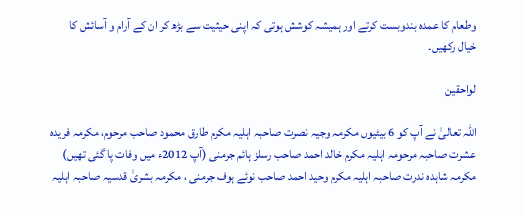وطعام کا عمدہ بندوبست کرتے اور ہمیشہ کوشش ہوتی کہ اپنی حیثیت سے بڑھ کر ان کے آرام و آسائش کا خیال رکھیں۔

لواحقین

اللہ تعالیٰ نے آپ کو 6 بیٹیوں مکرمہ وجیہ نصرت صاحبہ اہلیہ مکرم طارق محمود صاحب مرحوم، مکرمہ فریدہ عشرت صاحبہ مرحومہ اہلیہ مکرم خالد احمد صاحب رسلز ہائم جرمنی (آپ 2012ء میں وفات پا گئی تھیں) مکرمہ شاہدہ ندرت صاحبہ اہلیہ مکرم وحید احمد صاحب نوئے ہوف جرمنی ، مکرمہ بشریٰ قدسیہ صاحبہ اہلیہ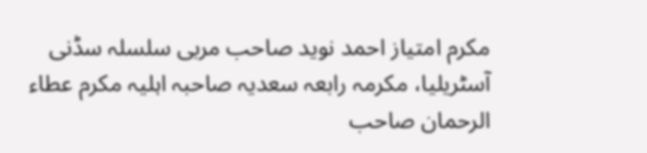مکرم امتیاز احمد نوید صاحب مربی سلسلہ سڈنی آسٹریلیا، مکرمہ رابعہ سعدیہ صاحبہ اہلیہ مکرم عطاء الرحمان صاحب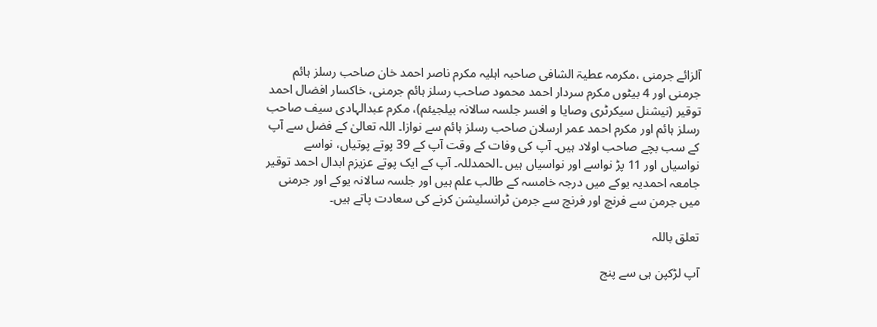آلزائے جرمنی ،مکرمہ عطیۃ الشافی صاحبہ اہلیہ مکرم ناصر احمد خان صاحب رسلز ہائم جرمنی اور 4 بیٹوں مکرم سردار احمد محمود صاحب رسلز ہائم جرمنی، خاکسار افضال احمد توقیر (نیشنل سیکرٹری وصایا و افسر جلسہ سالانہ بیلجیئم)، مکرم عبدالہادی سیف صاحب رسلز ہائم اور مکرم احمد عمر ارسلان صاحب رسلز ہائم سے نوازا۔ اللہ تعالیٰ کے فضل سے آپ کے سب بچے صاحب اولاد ہیں۔ آپ کی وفات کے وقت آپ کے 39 پوتے پوتیاں، نواسے نواسیاں اور 11 پڑ نواسے اور نواسیاں ہیں ۔الحمدللہ۔ آپ کے ایک پوتے عزیزم ابدال احمد توقیر جامعہ احمدیہ یوکے میں درجہ خامسہ کے طالب علم ہیں اور جلسہ سالانہ یوکے اور جرمنی میں جرمن سے فرنچ اور فرنچ سے جرمن ٹرانسلیشن کرنے کی سعادت پاتے ہیں۔

تعلق باللہ

آپ لڑکپن ہی سے پنج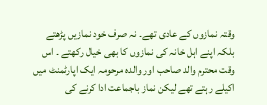وقتہ نمازوں کے عادی تھے۔ نہ صرف خود نمازیں پڑھتے بلکہ اپنے اہل خانہ کی نمازوں کا بھی خیال رکھتے ۔ اس وقت محترم والد صاحب اور والدہ مرحومہ ایک اپارٹمنٹ میں اکیلے رہتے تھے لیکن نماز باجماعت ادا کرنے کی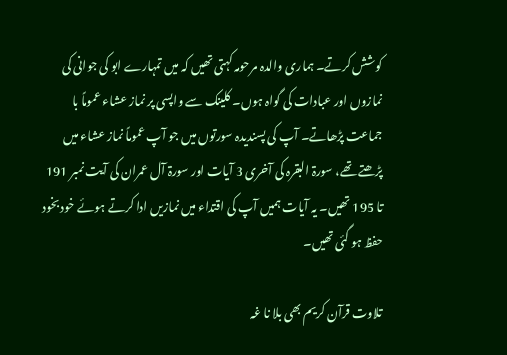کوشش کرتے۔ ہماری والدہ مرحومہ کہتی تھیں کہ میں تمہارے ابو کی جوانی کی نمازوں اور عبادات کی گواہ ہوں۔ کلینک سے واپسی پر نماز عشاء عموماً با جماعت پڑھاتے۔ آپ کی پسندیدہ سورتوں میں جو آپ عموماً نماز عشاء میں پڑھتے تھے، سورۃ البقرہ کی آخری 3 آیات اور سورۃ آل عمران کی آیت نمبر 191 تا 195 تھیں۔ یہ آیات ہمیں آپ کی اقتداء میں نمازیں ادا کرتے ہوئے خود بخود حفظ ہو گئی تھیں۔

تلاوت قرآن کریم بھی بلا نا غہ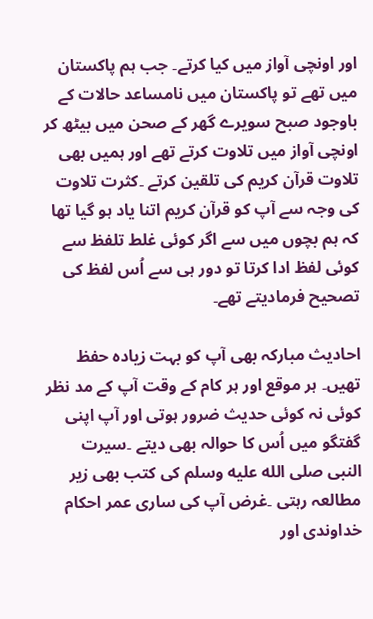اور اونچی آواز میں کیا کرتے۔ جب ہم پاکستان میں تھے تو پاکستان میں نامساعد حالات کے باوجود صبح سویرے گھر کے صحن میں بیٹھ کر اونچی آواز میں تلاوت کرتے تھے اور ہمیں بھی تلاوت قرآن کریم کی تلقین کرتے ۔کثرت تلاوت کی وجہ سے آپ کو قرآن کریم اتنا یاد ہو گیا تھا کہ ہم بچوں میں سے اگر کوئی غلط تلفظ سے کوئی لفظ ادا کرتا تو دور ہی سے اُس لفظ کی تصحیح فرمادیتے تھے۔

احادیث مبارکہ بھی آپ کو بہت زیادہ حفظ تھیں۔ ہر موقع اور ہر کام کے وقت آپ کے مد نظر کوئی نہ کوئی حدیث ضرور ہوتی اور آپ اپنی گفتگو میں اُس کا حوالہ بھی دیتے ۔سیرت النبی صلى الله عليه وسلم کی کتب بھی زیر مطالعہ رہتی ۔غرض آپ کی ساری عمر احکام خداوندی اور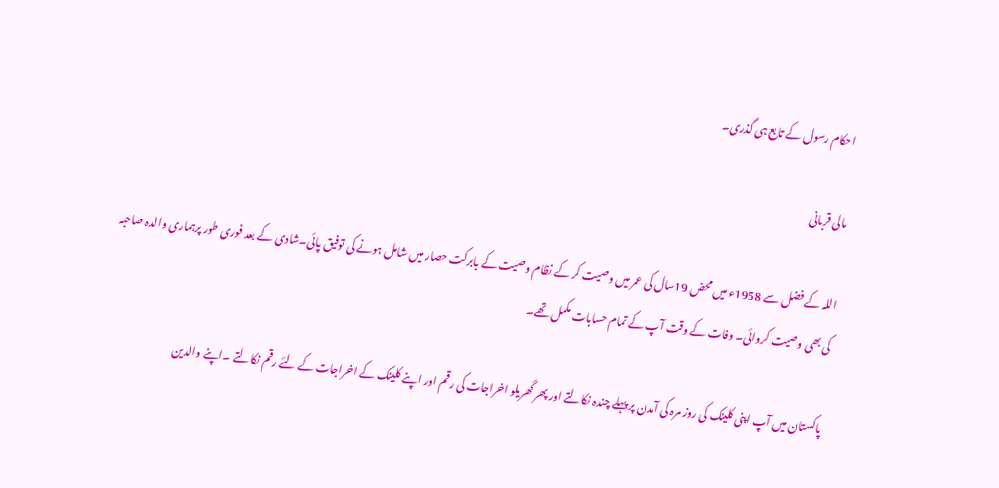احکام رسول کے تابع ہی گذری۔

مالی قربانی

اللہ کے فضل سے 1958ء میں محض 19سال کی عمر میں وصیت کر کے نظام وصیت کے بابرکت حصار میں شامل ہونے کی توفیق پائی۔شادی کے بعد فوری طور پرہماری والدہ صاحبہ کی بھی وصیت کروائی۔ وفات کے وقت آپ کے تمام حسابات مکمل تھے۔

پاکستان میں آپ اپنی کلینک کی روز مرہ کی آمدن پر پہلے چندہ نکالتے اور پھر گھریلو اخراجات کی رقم اور اپنے کلینک کے اخراجات کے لئے رقم نکالتے ۔اپنے والدین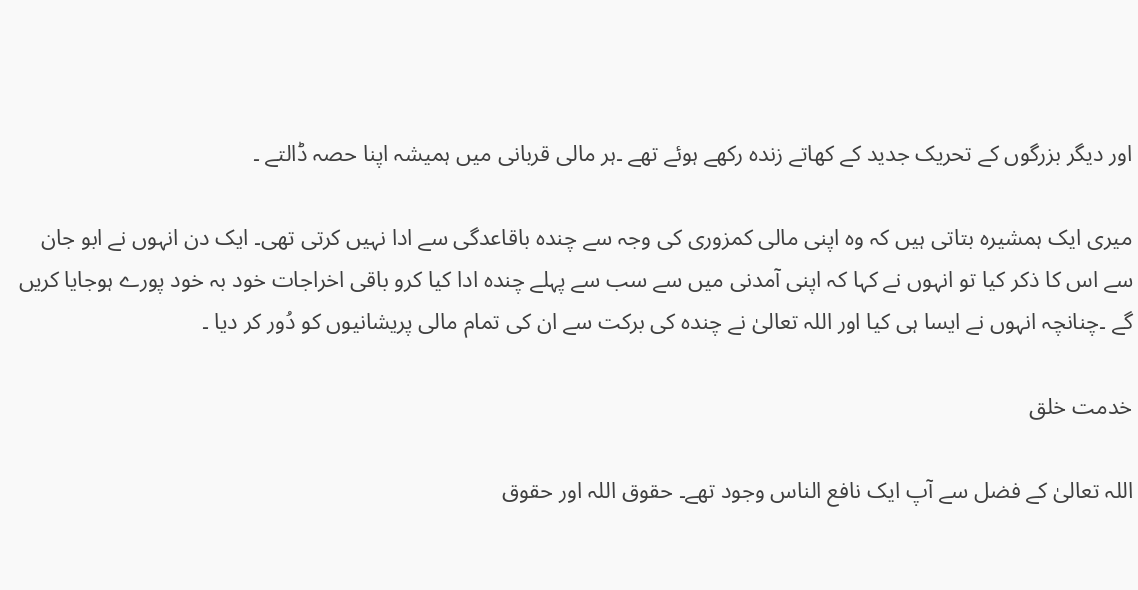اور دیگر بزرگوں کے تحریک جدید کے کھاتے زندہ رکھے ہوئے تھے ۔ہر مالی قربانی میں ہمیشہ اپنا حصہ ڈالتے ۔

میری ایک ہمشیرہ بتاتی ہیں کہ وہ اپنی مالی کمزوری کی وجہ سے چندہ باقاعدگی سے ادا نہیں کرتی تھی۔ ایک دن انہوں نے ابو جان سے اس کا ذکر کیا تو انہوں نے کہا کہ اپنی آمدنی میں سے سب سے پہلے چندہ ادا کیا کرو باقی اخراجات خود بہ خود پورے ہوجایا کریں گے ۔چنانچہ انہوں نے ایسا ہی کیا اور اللہ تعالیٰ نے چندہ کی برکت سے ان کی تمام مالی پریشانیوں کو دُور کر دیا ۔

خدمت خلق

اللہ تعالیٰ کے فضل سے آپ ایک نافع الناس وجود تھے۔ حقوق اللہ اور حقوق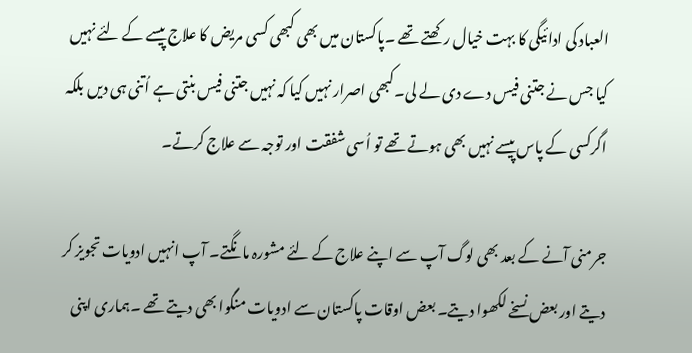العباد کی ادائیگی کا بہت خیال رکھتے تھے ۔پاکستان میں بھی کبھی کسی مریض کا علاج پیسے کے لئے نہیں کیا جس نے جتنی فیس دے دی لے لی۔کبھی اصرار نہیں کیا کہ نہیں جتنی فیس بنتی ہے اُتنی ہی دیں بلکہ اگرکسی کے پاس پیسے نہیں بھی ہوتے تھے تو اُسی شفقت اور توجہ سے علاج کرتے۔

جرمنی آنے کے بعد بھی لوگ آپ سے اپنے علاج کے لئے مشورہ مانگتے۔ آپ انہیں ادویات تجویز کر دیتے اور بعض نسخے لکھوا دیتے۔ بعض اوقات پاکستان سے ادویات منگوا بھی دیتے تھے ۔ہماری اپنی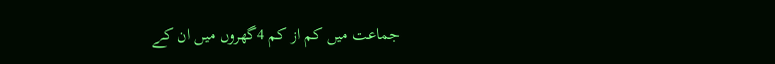جماعت میں کم از کم 4گھروں میں ان کے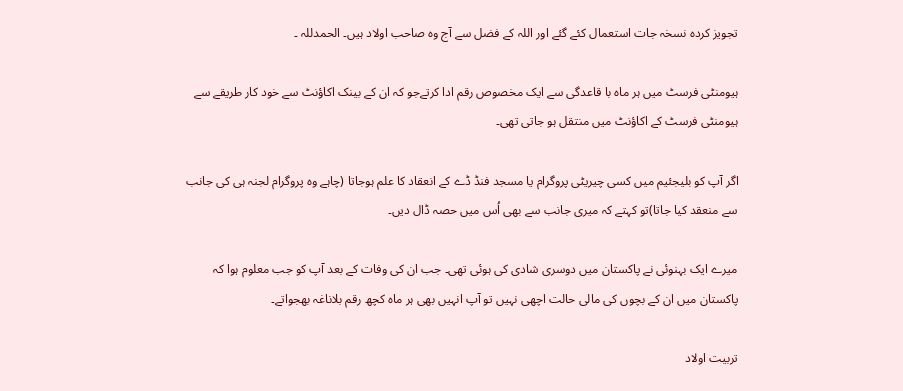تجویز کردہ نسخہ جات استعمال کئے گئے اور اللہ کے فضل سے آج وہ صاحب اولاد ہیں۔ الحمدللہ ۔

ہیومنٹی فرسٹ میں ہر ماہ با قاعدگی سے ایک مخصوص رقم ادا کرتےجو کہ ان کے بینک اکاؤنٹ سے خود کار طریقے سے ہیومنٹی فرسٹ کے اکاؤنٹ میں منتقل ہو جاتی تھی۔

اگر آپ کو بلیجئیم میں کسی چیریٹی پروگرام یا مسجد فنڈ ڈے کے انعقاد کا علم ہوجاتا (چاہے وہ پروگرام لجنہ ہی کی جانب سے منعقد کیا جاتا)تو کہتے کہ میری جانب سے بھی اُس میں حصہ ڈال دیں۔

میرے ایک بہنوئی نے پاکستان میں دوسری شادی کی ہوئی تھی۔ جب ان کی وفات کے بعد آپ کو جب معلوم ہوا کہ پاکستان میں ان کے بچوں کی مالی حالت اچھی نہیں تو آپ انہیں بھی ہر ماہ کچھ رقم بلاناغہ بھجواتے۔

تربیت اولاد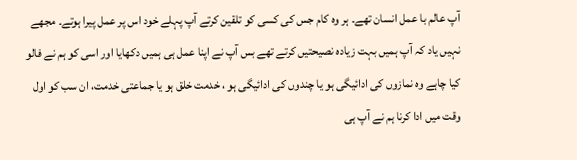آپ عالم با عمل انسان تھے۔ ہر وہ کام جس کی کسی کو تلقین کرتے آپ پہلے خود اس پر عمل پیرا ہوتے۔ مجھے نہیں یاد کہ آپ ہمیں بہت زیادہ نصیحتیں کرتے تھے بس آپ نے اپنا عمل ہی ہمیں دکھایا اور اسی کو ہم نے فالو کیا چاہے وہ نمازوں کی ادائیگی ہو یا چندوں کی ادائیگی ہو ، خدمت خلق ہو یا جماعتی خدمت، ان سب کو اول وقت میں ادا کرنا ہم نے آپ ہی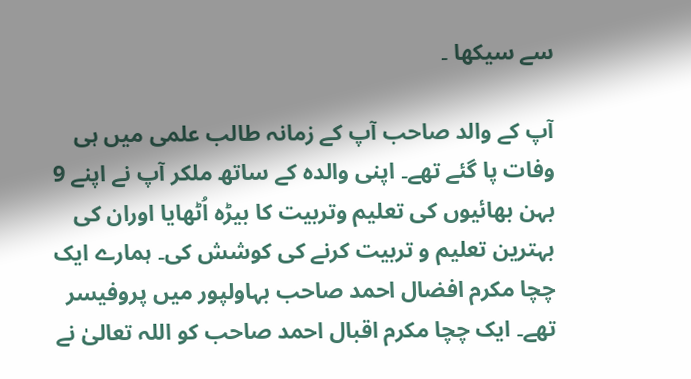سے سیکھا ۔

آپ کے والد صاحب آپ کے زمانہ طالب علمی میں ہی وفات پا گئے تھے۔ اپنی والدہ کے ساتھ ملکر آپ نے اپنے 9 بہن بھائیوں کی تعلیم وتربیت کا بیڑہ اُٹھایا اوران کی بہترین تعلیم و تربیت کرنے کی کوشش کی۔ ہمارے ایک چچا مکرم افضال احمد صاحب بہاولپور میں پروفیسر تھے۔ ایک چچا مکرم اقبال احمد صاحب کو اللہ تعالیٰ نے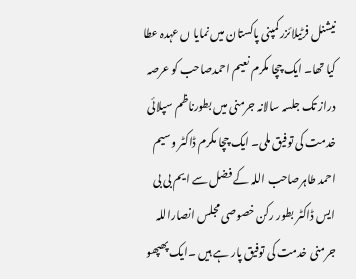نیشنل فرٹیلائزر کمپنی پاکستان میں نمایا ں عہدہ عطا کیا تھا۔ ایک چچا مکرم نعیم احمدصاحب کو عرصہ دراز تک جلسہ سالانہ جرمنی میں بطورناظم سپلائی خدمت کی توفیق ملی۔ ایک چچا مکرم ڈاکٹر وسیم احمد طاہرصاحب اللہ کے فضل سے ایم بی بی ایس ڈاکٹر بطور رکن خصوصی مجلس انصاراللہ جرمنی خدمت کی توفیق پار ہے ہیں ۔ایک پھپھو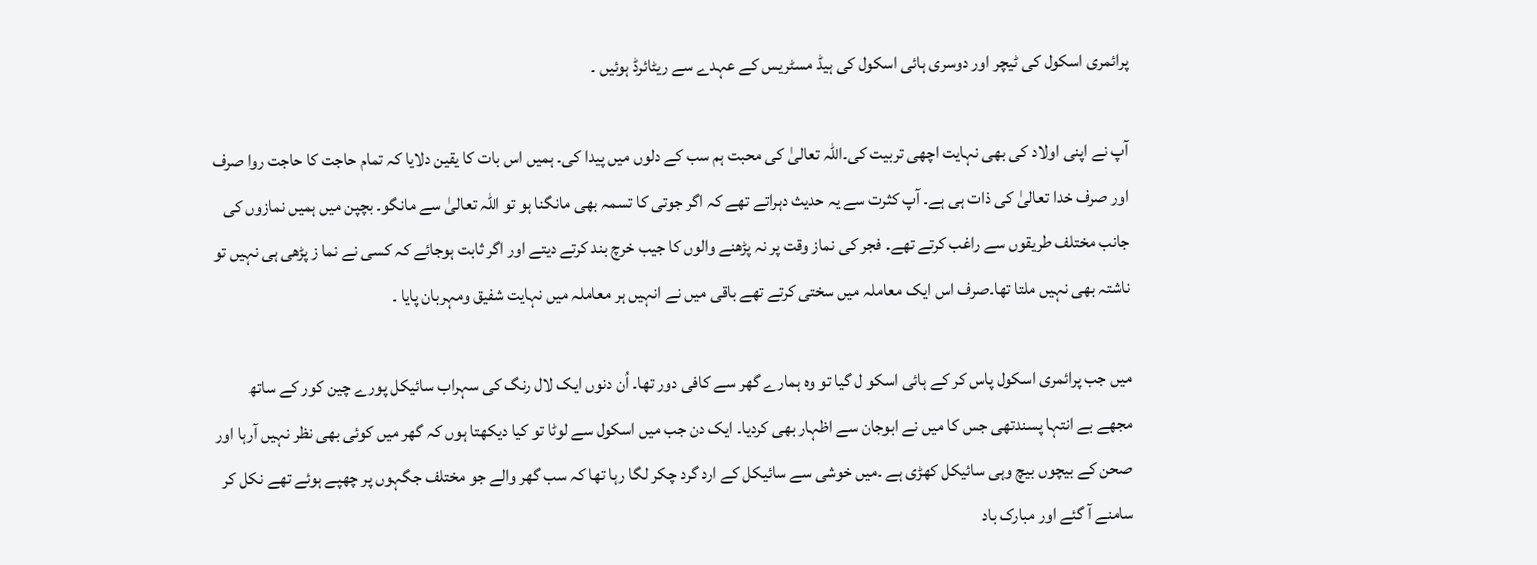پرائمری اسکول کی ٹیچر اور دوسری ہائی اسکول کی ہیڈ مسٹریس کے عہدے سے ریٹائرڈ ہوئیں ۔

آپ نے اپنی اولاد کی بھی نہایت اچھی تربیت کی۔اللہ تعالیٰ کی محبت ہم سب کے دلوں میں پیدا کی۔ ہمیں اس بات کا یقین دلایا کہ تمام حاجت کا حاجت روا صرف اور صرف خدا تعالیٰ کی ذات ہی ہے۔ آپ کثرت سے یہ حدیث دہراتے تھے کہ اگر جوتی کا تسمہ بھی مانگنا ہو تو اللہ تعالیٰ سے مانگو۔ بچپن میں ہمیں نمازوں کی جانب مختلف طریقوں سے راغب کرتے تھے۔ فجر کی نماز وقت پر نہ پڑھنے والوں کا جیب خرچ بند کرتے دیتے اور اگر ثابت ہوجائے کہ کسی نے نما ز پڑھی ہی نہیں تو ناشتہ بھی نہیں ملتا تھا۔صرف اس ایک معاملہ میں سختی کرتے تھے باقی میں نے انہیں ہر معاملہ میں نہایت شفیق ومہربان پایا ۔

میں جب پرائمری اسکول پاس کر کے ہائی اسکو ل گیا تو وہ ہمارے گھر سے کافی دور تھا۔ اُن دنوں ایک لال رنگ کی سہراب سائیکل پورے چین کور کے ساتھ مجھے بے انتہا پسندتھی جس کا میں نے ابوجان سے اظہار بھی کردیا۔ ایک دن جب میں اسکول سے لوٹا تو کیا دیکھتا ہوں کہ گھر میں کوئی بھی نظر نہیں آرہا اور صحن کے بیچوں بیچ وہی سائیکل کھڑی ہے ۔میں خوشی سے سائیکل کے ارد گرد چکر لگا رہا تھا کہ سب گھر والے جو مختلف جگہوں پر چھپے ہوئے تھے نکل کر سامنے آ گئے اور مبارک باد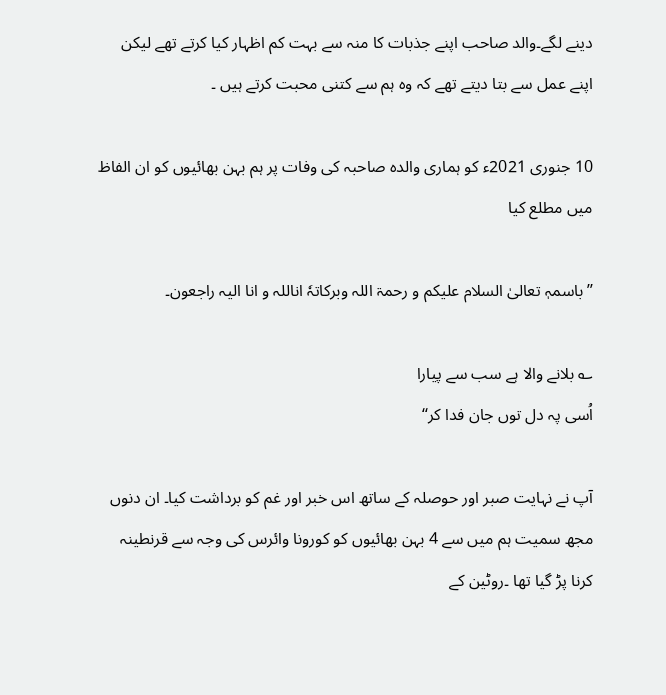دینے لگے۔والد صاحب اپنے جذبات کا منہ سے بہت کم اظہار کیا کرتے تھے لیکن اپنے عمل سے بتا دیتے تھے کہ وہ ہم سے کتنی محبت کرتے ہیں ۔

10 جنوری 2021ء کو ہماری والدہ صاحبہ کی وفات پر ہم بہن بھائیوں کو ان الفاظ میں مطلع کیا

’’باسمہٖ تعالیٰ السلام علیکم و رحمۃ اللہ وبرکاتہٗ اناللہ و انا الیہ راجعون۔

؎ بلانے والا ہے سب سے پیارا
اُسی پہ دل توں جان فدا کر‘‘

آپ نے نہایت صبر اور حوصلہ کے ساتھ اس خبر اور غم کو برداشت کیا۔ ان دنوں مجھ سمیت ہم میں سے 4 بہن بھائیوں کو کورونا وائرس کی وجہ سے قرنطینہ کرنا پڑ گیا تھا ۔روٹین کے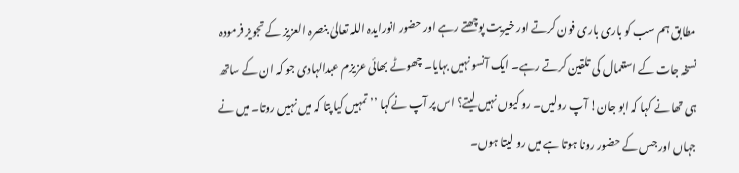مطابق ہم سب کو باری باری فون کرتے اور خیریت پوچھتے رہے اور حضور انورایدہ اللہ تعالیٰ بنصرہ العزیز کے تجویز فرمودہ نسخہ جات کے استعمال کی تلقین کرتے رہے۔ ایک آنسو نہیں بہایا۔ چھوٹے بھائی عزیزم عبدالہادی جو کہ ان کے ساتھ ہی تھا نے کہا کہ ابو جان! آپ رولیں۔ رو کیوں نہیں لیتے؟ اس پر آپ نےکہا ’’تمہیں کیا پتا کہ میں نہیں روتا۔ میں نے جہاں اور جس کے حضور رونا ہوتا ہے میں رو لیتا ہوں۔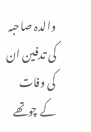والدہ صاحبہ کی تدفین ان کی وفات کے چوتھے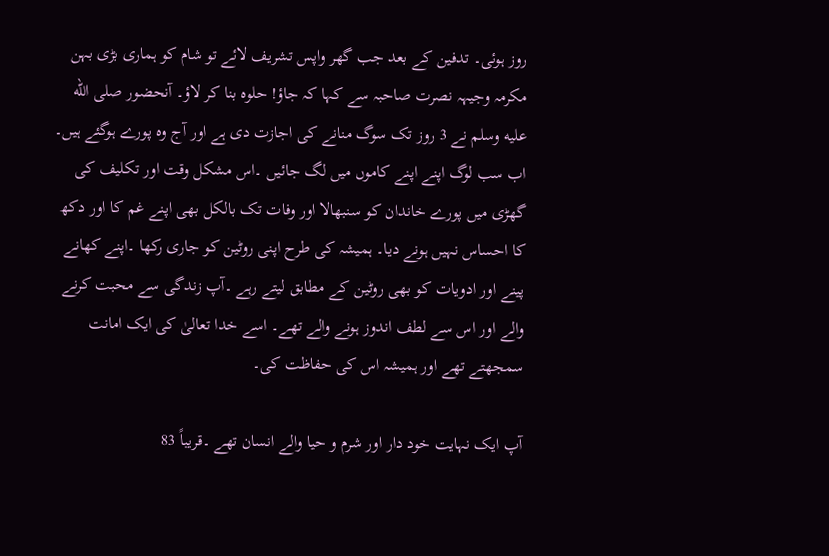روز ہوئی۔ تدفین کے بعد جب گھر واپس تشریف لائے تو شام کو ہماری بڑی بہن مکرمہ وجیہہ نصرت صاحبہ سے کہا کہ جاؤ! حلوہ بنا کر لاؤ۔ آنحضور صلى الله عليه وسلم نے 3 روز تک سوگ منانے کی اجازت دی ہے اور آج وہ پورے ہوگئے ہیں۔ اب سب لوگ اپنے اپنے کاموں میں لگ جائیں ۔اس مشکل وقت اور تکلیف کی گھڑی میں پورے خاندان کو سنبھالا اور وفات تک بالکل بھی اپنے غم کا اور دکھ کا احساس نہیں ہونے دیا۔ ہمیشہ کی طرح اپنی روٹین کو جاری رکھا ۔اپنے کھانے پینے اور ادویات کو بھی روٹین کے مطابق لیتے رہے ۔آپ زندگی سے محبت کرنے والے اور اس سے لطف اندوز ہونے والے تھے۔ اسے خدا تعالیٰ کی ایک امانت سمجھتے تھے اور ہمیشہ اس کی حفاظت کی۔

آپ ایک نہایت خود دار اور شرم و حیا والے انسان تھے ۔قریباً 83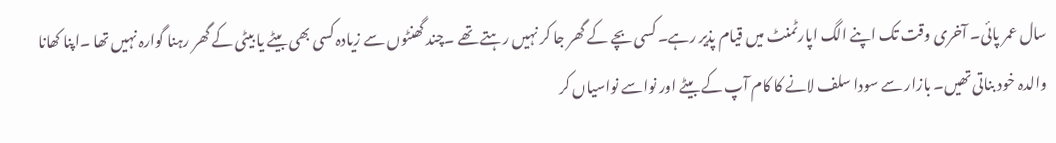سال عمر پائی۔ آخری وقت تک اپنے الگ اپارٹمنٹ میں قیام پذیر رہے۔ کسی بچے کے گھر جا کر نہیں رہتے تھے ۔چند گھنٹوں سے زیادہ کسی بھی بیٹے یا بیٹی کے گھر رہنا گوارہ نہیں تھا ۔اپنا کھانا والدہ خود بناتی تھیں۔ بازار سے سودا سلف لانے کا کام آپ کے بیٹے اور نواسے نواسیاں کر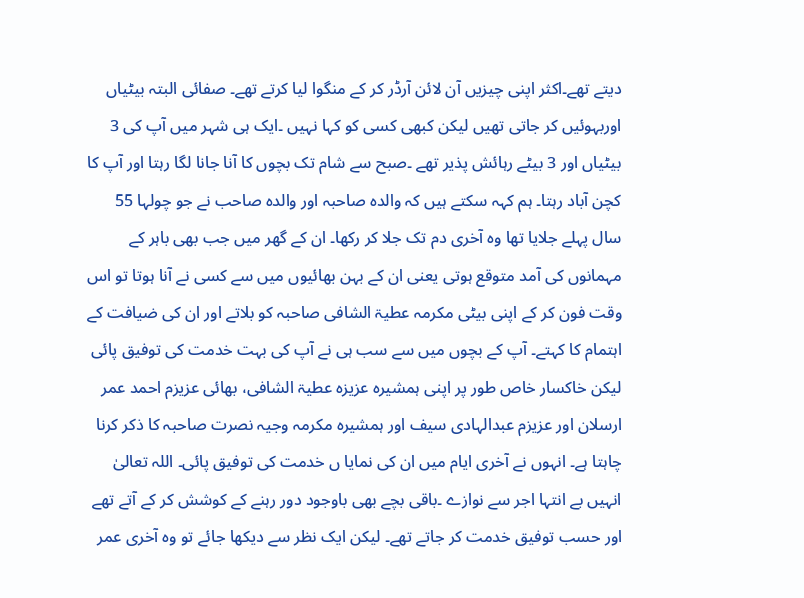دیتے تھے۔اکثر اپنی چیزیں آن لائن آرڈر کر کے منگوا لیا کرتے تھے۔ صفائی البتہ بیٹیاں اوربہوئیں کر جاتی تھیں لیکن کبھی کسی کو کہا نہیں ۔ایک ہی شہر میں آپ کی 3 بیٹیاں اور 3 بیٹے رہائش پذیر تھے ۔صبح سے شام تک بچوں کا آنا جانا لگا رہتا اور آپ کا کچن آباد رہتا۔ ہم کہہ سکتے ہیں کہ والدہ صاحبہ اور والدہ صاحب نے جو چولہا 55 سال پہلے جلایا تھا وہ آخری دم تک جلا کر رکھا۔ ان کے گھر میں جب بھی باہر کے مہمانوں کی آمد متوقع ہوتی یعنی ان کے بہن بھائیوں میں سے کسی نے آنا ہوتا تو اس وقت فون کر کے اپنی بیٹی مکرمہ عطیۃ الشافی صاحبہ کو بلاتے اور ان کی ضیافت کے اہتمام کا کہتے۔ آپ کے بچوں میں سے سب ہی نے آپ کی بہت خدمت کی توفیق پائی لیکن خاکسار خاص طور پر اپنی ہمشیرہ عزیزہ عطیۃ الشافی، بھائی عزیزم احمد عمر ارسلان اور عزیزم عبدالہادی سیف اور ہمشیرہ مکرمہ وجیہ نصرت صاحبہ کا ذکر کرنا چاہتا ہے۔ انہوں نے آخری ایام میں ان کی نمایا ں خدمت کی توفیق پائی۔ اللہ تعالیٰ انہیں بے انتہا اجر سے نوازے ۔باقی بچے بھی باوجود دور رہنے کے کوشش کر کے آتے تھے اور حسب توفیق خدمت کر جاتے تھے۔ لیکن ایک نظر سے دیکھا جائے تو وہ آخری عمر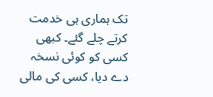تک ہماری ہی خدمت کرتے چلے گئے۔ کبھی کسی کو کوئی نسخہ دے دیا، کسی کی مالی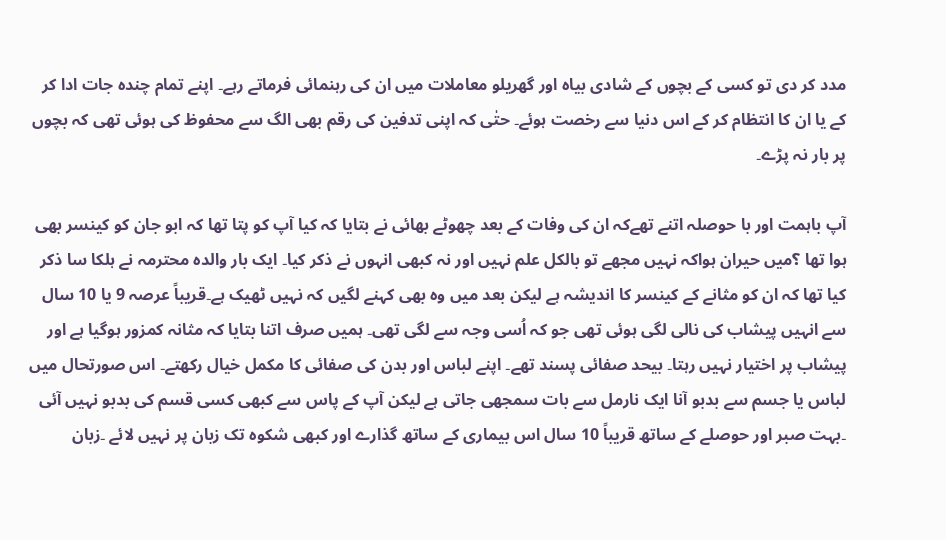مدد کر دی تو کسی کے بچوں کے شادی بیاہ اور گھریلو معاملات میں ان کی رہنمائی فرماتے رہے۔ اپنے تمام چندہ جات ادا کر کے یا ان کا انتظام کر کے اس دنیا سے رخصت ہوئے۔ حتٰی کہ اپنی تدفین کی رقم بھی الگ سے محفوظ کی ہوئی تھی کہ بچوں پر بار نہ پڑے۔

آپ باہمت اور با حوصلہ اتنے تھےکہ ان کی وفات کے بعد چھوٹے بھائی نے بتایا کہ کیا آپ کو پتا تھا کہ ابو جان کو کینسر بھی ہوا تھا ؟میں حیران ہواکہ نہیں مجھے تو بالکل علم نہیں اور نہ کبھی انہوں نے ذکر کیا۔ ایک بار والدہ محترمہ نے ہلکا سا ذکر کیا تھا کہ ان کو مثانے کے کینسر کا اندیشہ ہے لیکن بعد میں وہ بھی کہنے لگیں کہ نہیں ٹھیک ہے۔قریباً عرصہ 9 یا 10 سال سے انہیں پیشاب کی نالی لگی ہوئی تھی جو کہ اُسی وجہ سے لگی تھی۔ ہمیں صرف اتنا بتایا کہ مثانہ کمزور ہوگیا ہے اور پیشاب پر اختیار نہیں رہتا۔ بیحد صفائی پسند تھے۔ اپنے لباس اور بدن کی صفائی کا مکمل خیال رکھتے۔ اس صورتحال میں لباس یا جسم سے بدبو آنا ایک نارمل سے بات سمجھی جاتی ہے لیکن آپ کے پاس سے کبھی کسی قسم کی بدبو نہیں آئی ۔بہت صبر اور حوصلے کے ساتھ قریباً 10 سال اس بیماری کے ساتھ گذارے اور کبھی شکوہ تک زبان پر نہیں لائے ۔زبان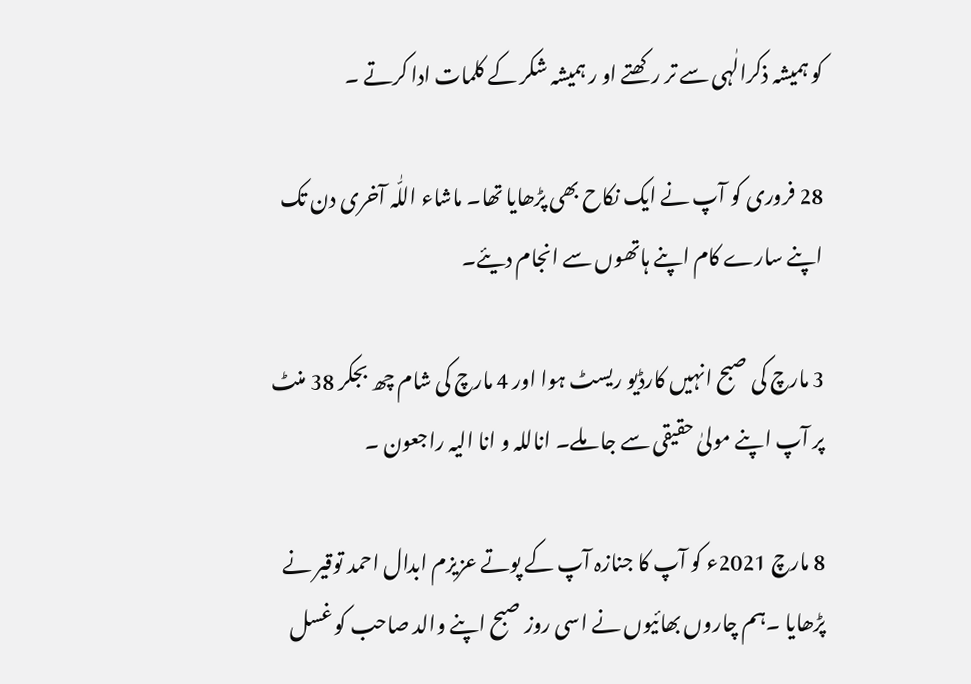کو ہمیشہ ذکرالٰہی سے تر رکھتے او ر ہمیشہ شکر کے کلمات ادا کرتے ۔

28 فروری کو آپ نے ایک نکاح بھی پڑھایا تھا۔ ماشاء اللّٰہ آخری دن تک اپنے سارے کام اپنے ہاتھوں سے انجام دیئے۔

3 مارچ کی صبح انہیں کارڈیو ریسٹ ہوا اور 4 مارچ کی شام چھ بجکر 38 منٹ پر آپ اپنے مولیٰ حقیقی سے جا ملے۔ اناللہ و انا الیہ راجعون ۔

8 مارچ 2021ء کو آپ کا جنازہ آپ کے پوتے عزیزم ابدال احمد توقیر نے پڑھایا ۔ہم چاروں بھائیوں نے اسی روز صبح اپنے والد صاحب کو غسل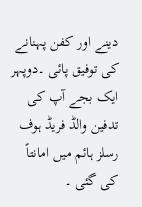دینے اور کفن پہنانے کی توفیق پائی ۔دوپہر ایک بجے آپ کی تدفین والڈ فریڈ ہوف رسلز ہائم میں امانتاً کی گئی ۔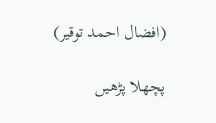(افضال احمد توقیر)

پچھلا پڑھیں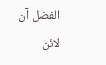الفضل آن لائن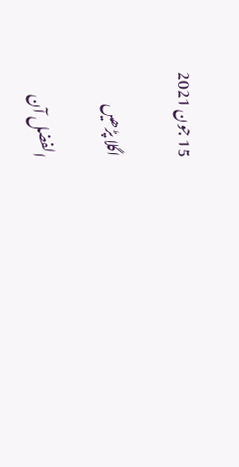15 جون 2021

اگلا پڑھیں

الفضل آن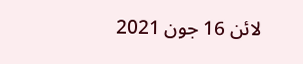لائن 16 جون 2021